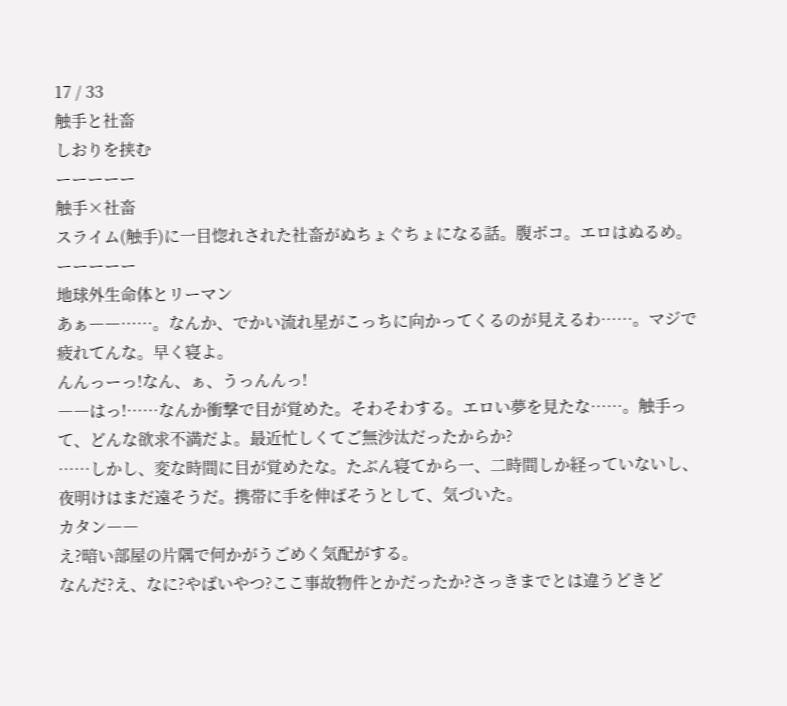17 / 33
触手と社畜
しおりを挟む
ーーーーー
触手×社畜
スライム(触手)に一目惚れされた社畜がぬちょぐちょになる話。腹ボコ。エロはぬるめ。
ーーーーー
地球外生命体とリーマン
あぁ――……。なんか、でかい流れ星がこっちに向かってくるのが見えるわ……。マジで疲れてんな。早く寝よ。
んんっーっ!なん、ぁ、うっんんっ!
――はっ!……なんか衝撃で目が覚めた。そわそわする。エロい夢を見たな……。触手って、どんな欲求不満だよ。最近忙しくてご無沙汰だったからか?
……しかし、変な時間に目が覚めたな。たぶん寝てから一、二時間しか経っていないし、夜明けはまだ遠そうだ。携帯に手を伸ばそうとして、気づいた。
カタン――
え?暗い部屋の片隅で何かがうごめく気配がする。
なんだ?え、なに?やばいやつ?ここ事故物件とかだったか?さっきまでとは違うどきど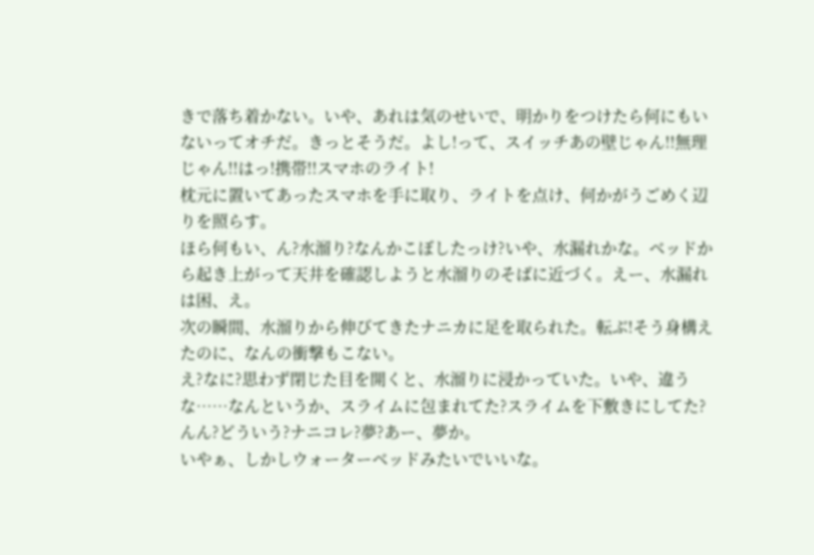きで落ち着かない。いや、あれは気のせいで、明かりをつけたら何にもいないってオチだ。きっとそうだ。よし!って、スイッチあの壁じゃん!!無理じゃん!!はっ!携帯!!スマホのライト!
枕元に置いてあったスマホを手に取り、ライトを点け、何かがうごめく辺りを照らす。
ほら何もい、ん?水溜り?なんかこぼしたっけ?いや、水漏れかな。ベッドから起き上がって天井を確認しようと水溜りのそばに近づく。えー、水漏れは困、え。
次の瞬間、水溜りから伸びてきたナニカに足を取られた。転ぶ!そう身構えたのに、なんの衝撃もこない。
え?なに?思わず閉じた目を開くと、水溜りに浸かっていた。いや、違うな……なんというか、スライムに包まれてた?スライムを下敷きにしてた?んん?どういう?ナニコレ?夢?あー、夢か。
いやぁ、しかしウォーターベッドみたいでいいな。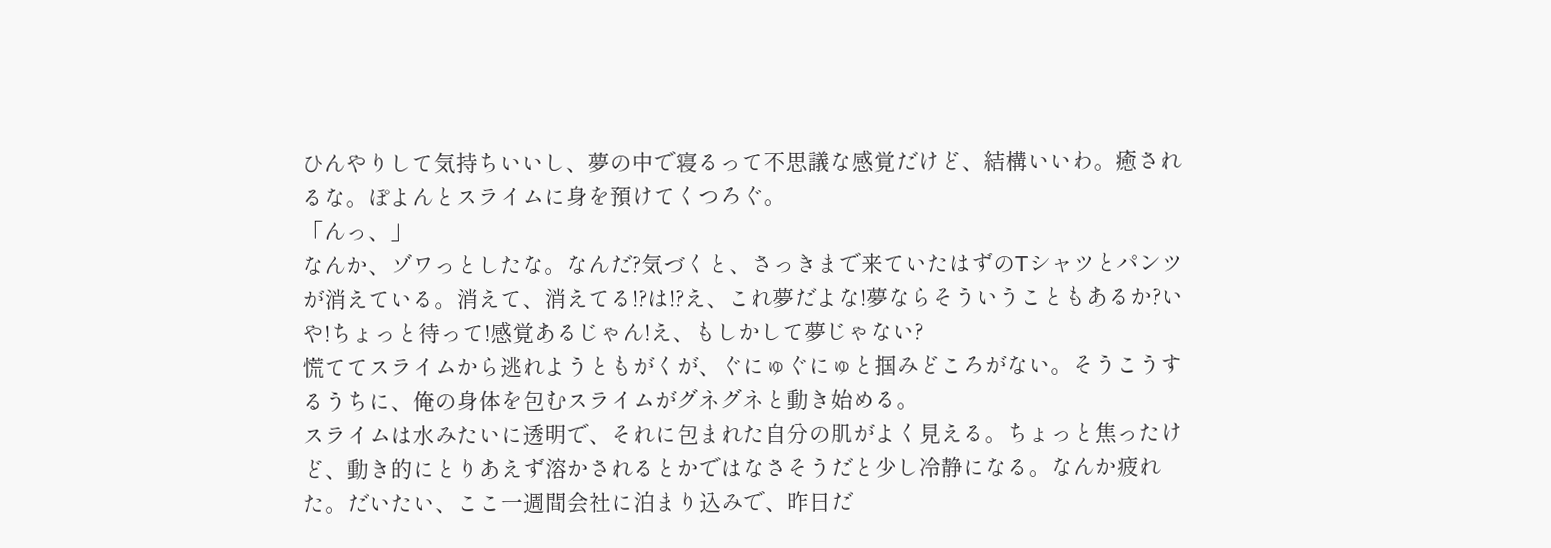ひんやりして気持ちいいし、夢の中で寝るって不思議な感覚だけど、結構いいわ。癒されるな。ぽよんとスライムに身を預けてくつろぐ。
「んっ、」
なんか、ゾワっとしたな。なんだ?気づくと、さっきまで来ていたはずのTシャツとパンツが消えている。消えて、消えてる!?は!?え、これ夢だよな!夢ならそういうこともあるか?いや!ちょっと待って!感覚あるじゃん!え、もしかして夢じゃない?
慌ててスライムから逃れようともがくが、ぐにゅぐにゅと掴みどころがない。そうこうするうちに、俺の身体を包むスライムがグネグネと動き始める。
スライムは水みたいに透明で、それに包まれた自分の肌がよく見える。ちょっと焦ったけど、動き的にとりあえず溶かされるとかではなさそうだと少し冷静になる。なんか疲れた。だいたい、ここ一週間会社に泊まり込みで、昨日だ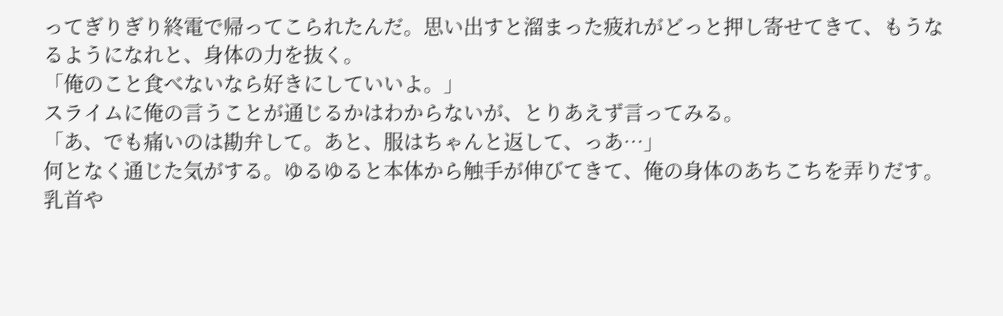ってぎりぎり終電で帰ってこられたんだ。思い出すと溜まった疲れがどっと押し寄せてきて、もうなるようになれと、身体の力を抜く。
「俺のこと食べないなら好きにしていいよ。」
スライムに俺の言うことが通じるかはわからないが、とりあえず言ってみる。
「あ、でも痛いのは勘弁して。あと、服はちゃんと返して、っあ…」
何となく通じた気がする。ゆるゆると本体から触手が伸びてきて、俺の身体のあちこちを弄りだす。乳首や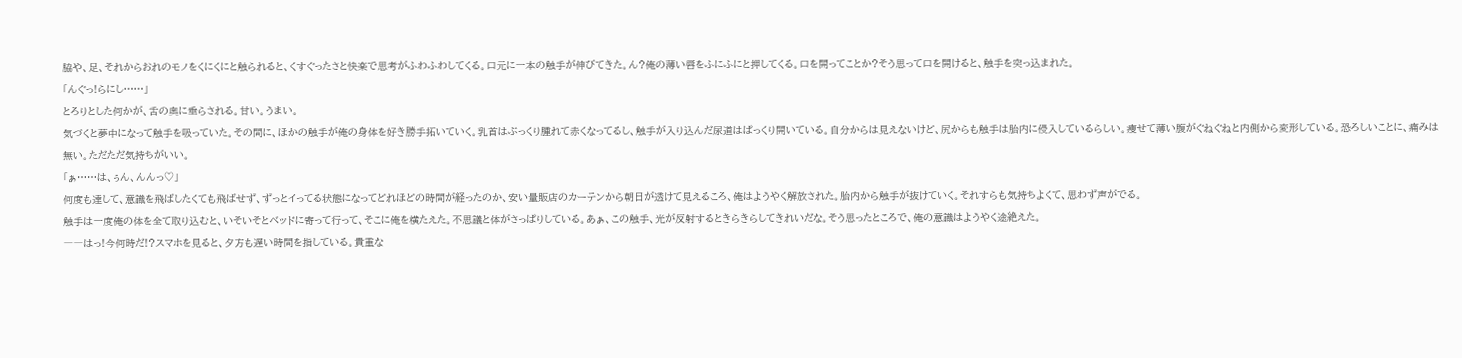脇や、足、それからおれのモノをくにくにと触られると、くすぐったさと快楽で思考がふわふわしてくる。口元に一本の触手が伸びてきた。ん?俺の薄い唇をふにふにと押してくる。口を開ってことか?そう思って口を開けると、触手を突っ込まれた。
「んぐっ!らにし……」
とろりとした何かが、舌の奥に垂らされる。甘い。うまい。
気づくと夢中になって触手を吸っていた。その間に、ほかの触手が俺の身体を好き勝手拓いていく。乳首はぷっくり腫れて赤くなってるし、触手が入り込んだ尿道はぱっくり開いている。自分からは見えないけど、尻からも触手は胎内に侵入しているらしい。痩せて薄い腹がぐねぐねと内側から変形している。恐ろしいことに、痛みは無い。ただただ気持ちがいい。
「ぁ……は、ぅん、んんっ♡」
何度も達して、意識を飛ばしたくても飛ばせず、ずっとイってる状態になってどれほどの時間が経ったのか、安い量販店のカーテンから朝日が透けて見えるころ、俺はようやく解放された。胎内から触手が抜けていく。それすらも気持ちよくて、思わず声がでる。
触手は一度俺の体を全て取り込むと、いそいそとベッドに寄って行って、そこに俺を横たえた。不思議と体がさっぱりしている。あぁ、この触手、光が反射するときらきらしてきれいだな。そう思ったところで、俺の意識はようやく途絶えた。
――はっ!今何時だ!?スマホを見ると、夕方も遅い時間を指している。貴重な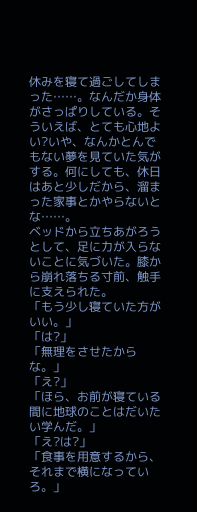休みを寝て過ごしてしまった……。なんだか身体がさっぱりしている。そういえば、とても心地よい?いや、なんかとんでもない夢を見ていた気がする。何にしても、休日はあと少しだから、溜まった家事とかやらないとな……。
ベッドから立ちあがろうとして、足に力が入らないことに気づいた。膝から崩れ落ちる寸前、触手に支えられた。
「もう少し寝ていた方がいい。」
「は?」
「無理をさせたからな。」
「え?」
「ほら、お前が寝ている間に地球のことはだいたい学んだ。」
「え?は?」
「食事を用意するから、それまで横になっていろ。」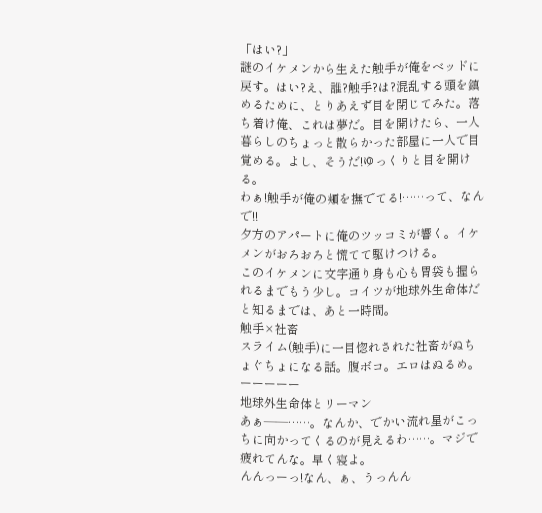「はい?」
謎のイケメンから生えた触手が俺をベッドに戻す。はい?え、誰?触手?は?混乱する頭を鎮めるために、とりあえず目を閉じてみた。落ち着け俺、これは夢だ。目を開けたら、一人暮らしのちょっと散らかった部屋に一人で目覚める。よし、そうだ!ゆっくりと目を開ける。
わぁ!触手が俺の頬を撫でてる!……って、なんで!!
夕方のアパートに俺のツッコミが響く。イケメンがおろおろと慌てて駆けつける。
このイケメンに文字通り身も心も胃袋も握られるまでもう少し。コイツが地球外生命体だと知るまでは、あと一時間。
触手×社畜
スライム(触手)に一目惚れされた社畜がぬちょぐちょになる話。腹ボコ。エロはぬるめ。
ーーーーー
地球外生命体とリーマン
あぁ――……。なんか、でかい流れ星がこっちに向かってくるのが見えるわ……。マジで疲れてんな。早く寝よ。
んんっーっ!なん、ぁ、うっんん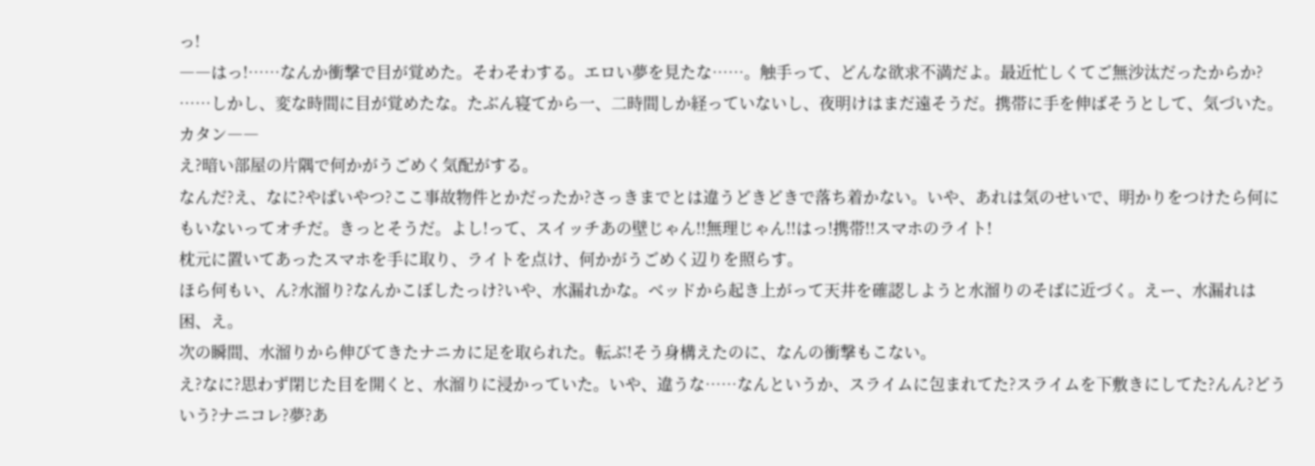っ!
――はっ!……なんか衝撃で目が覚めた。そわそわする。エロい夢を見たな……。触手って、どんな欲求不満だよ。最近忙しくてご無沙汰だったからか?
……しかし、変な時間に目が覚めたな。たぶん寝てから一、二時間しか経っていないし、夜明けはまだ遠そうだ。携帯に手を伸ばそうとして、気づいた。
カタン――
え?暗い部屋の片隅で何かがうごめく気配がする。
なんだ?え、なに?やばいやつ?ここ事故物件とかだったか?さっきまでとは違うどきどきで落ち着かない。いや、あれは気のせいで、明かりをつけたら何にもいないってオチだ。きっとそうだ。よし!って、スイッチあの壁じゃん!!無理じゃん!!はっ!携帯!!スマホのライト!
枕元に置いてあったスマホを手に取り、ライトを点け、何かがうごめく辺りを照らす。
ほら何もい、ん?水溜り?なんかこぼしたっけ?いや、水漏れかな。ベッドから起き上がって天井を確認しようと水溜りのそばに近づく。えー、水漏れは困、え。
次の瞬間、水溜りから伸びてきたナニカに足を取られた。転ぶ!そう身構えたのに、なんの衝撃もこない。
え?なに?思わず閉じた目を開くと、水溜りに浸かっていた。いや、違うな……なんというか、スライムに包まれてた?スライムを下敷きにしてた?んん?どういう?ナニコレ?夢?あ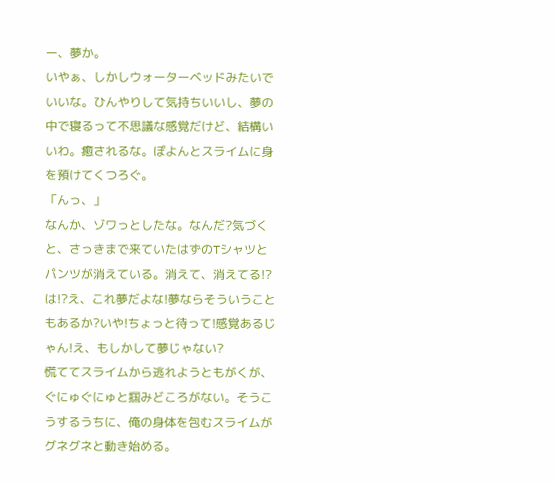ー、夢か。
いやぁ、しかしウォーターベッドみたいでいいな。ひんやりして気持ちいいし、夢の中で寝るって不思議な感覚だけど、結構いいわ。癒されるな。ぽよんとスライムに身を預けてくつろぐ。
「んっ、」
なんか、ゾワっとしたな。なんだ?気づくと、さっきまで来ていたはずのTシャツとパンツが消えている。消えて、消えてる!?は!?え、これ夢だよな!夢ならそういうこともあるか?いや!ちょっと待って!感覚あるじゃん!え、もしかして夢じゃない?
慌ててスライムから逃れようともがくが、ぐにゅぐにゅと掴みどころがない。そうこうするうちに、俺の身体を包むスライムがグネグネと動き始める。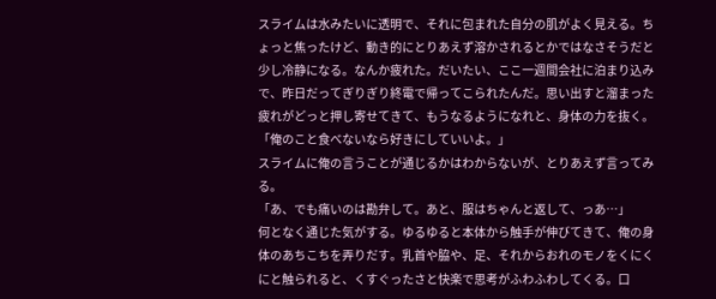スライムは水みたいに透明で、それに包まれた自分の肌がよく見える。ちょっと焦ったけど、動き的にとりあえず溶かされるとかではなさそうだと少し冷静になる。なんか疲れた。だいたい、ここ一週間会社に泊まり込みで、昨日だってぎりぎり終電で帰ってこられたんだ。思い出すと溜まった疲れがどっと押し寄せてきて、もうなるようになれと、身体の力を抜く。
「俺のこと食べないなら好きにしていいよ。」
スライムに俺の言うことが通じるかはわからないが、とりあえず言ってみる。
「あ、でも痛いのは勘弁して。あと、服はちゃんと返して、っあ…」
何となく通じた気がする。ゆるゆると本体から触手が伸びてきて、俺の身体のあちこちを弄りだす。乳首や脇や、足、それからおれのモノをくにくにと触られると、くすぐったさと快楽で思考がふわふわしてくる。口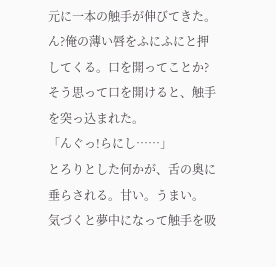元に一本の触手が伸びてきた。ん?俺の薄い唇をふにふにと押してくる。口を開ってことか?そう思って口を開けると、触手を突っ込まれた。
「んぐっ!らにし……」
とろりとした何かが、舌の奥に垂らされる。甘い。うまい。
気づくと夢中になって触手を吸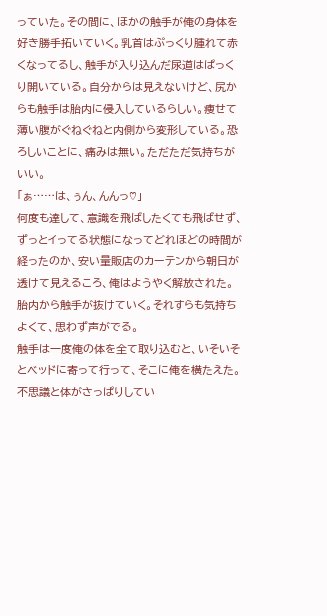っていた。その間に、ほかの触手が俺の身体を好き勝手拓いていく。乳首はぷっくり腫れて赤くなってるし、触手が入り込んだ尿道はぱっくり開いている。自分からは見えないけど、尻からも触手は胎内に侵入しているらしい。痩せて薄い腹がぐねぐねと内側から変形している。恐ろしいことに、痛みは無い。ただただ気持ちがいい。
「ぁ……は、ぅん、んんっ♡」
何度も達して、意識を飛ばしたくても飛ばせず、ずっとイってる状態になってどれほどの時間が経ったのか、安い量販店のカーテンから朝日が透けて見えるころ、俺はようやく解放された。胎内から触手が抜けていく。それすらも気持ちよくて、思わず声がでる。
触手は一度俺の体を全て取り込むと、いそいそとベッドに寄って行って、そこに俺を横たえた。不思議と体がさっぱりしてい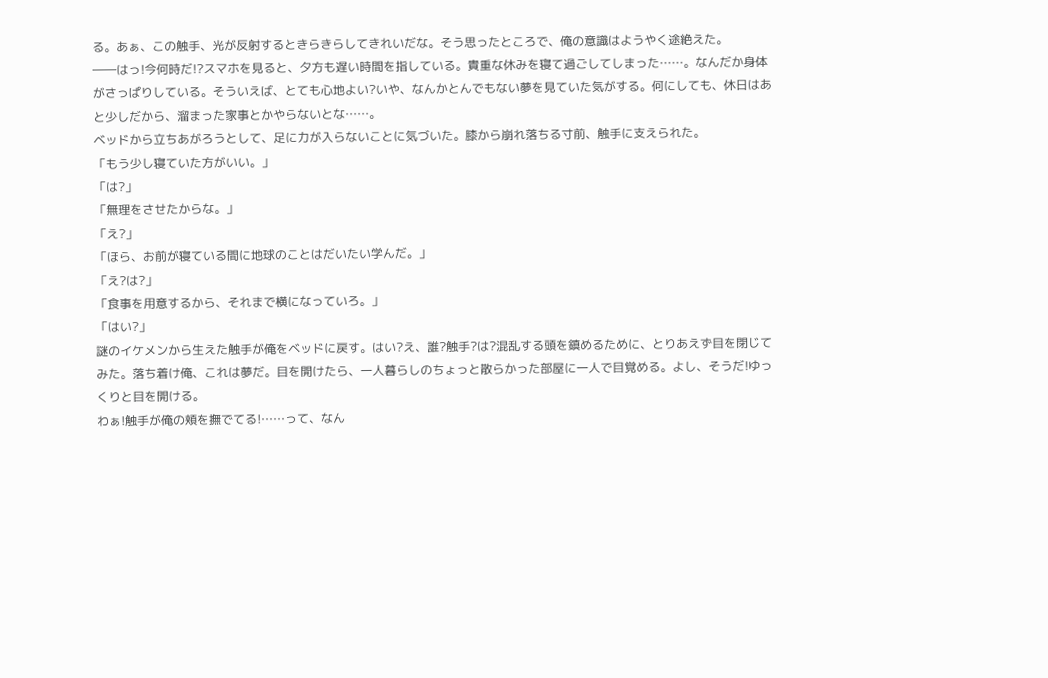る。あぁ、この触手、光が反射するときらきらしてきれいだな。そう思ったところで、俺の意識はようやく途絶えた。
――はっ!今何時だ!?スマホを見ると、夕方も遅い時間を指している。貴重な休みを寝て過ごしてしまった……。なんだか身体がさっぱりしている。そういえば、とても心地よい?いや、なんかとんでもない夢を見ていた気がする。何にしても、休日はあと少しだから、溜まった家事とかやらないとな……。
ベッドから立ちあがろうとして、足に力が入らないことに気づいた。膝から崩れ落ちる寸前、触手に支えられた。
「もう少し寝ていた方がいい。」
「は?」
「無理をさせたからな。」
「え?」
「ほら、お前が寝ている間に地球のことはだいたい学んだ。」
「え?は?」
「食事を用意するから、それまで横になっていろ。」
「はい?」
謎のイケメンから生えた触手が俺をベッドに戻す。はい?え、誰?触手?は?混乱する頭を鎮めるために、とりあえず目を閉じてみた。落ち着け俺、これは夢だ。目を開けたら、一人暮らしのちょっと散らかった部屋に一人で目覚める。よし、そうだ!ゆっくりと目を開ける。
わぁ!触手が俺の頬を撫でてる!……って、なん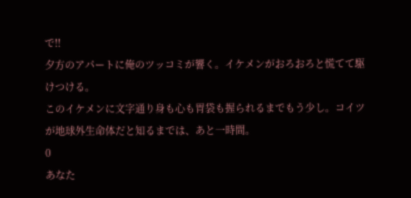で!!
夕方のアパートに俺のツッコミが響く。イケメンがおろおろと慌てて駆けつける。
このイケメンに文字通り身も心も胃袋も握られるまでもう少し。コイツが地球外生命体だと知るまでは、あと一時間。
0
あなた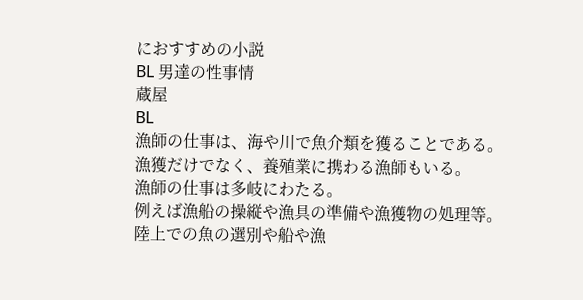におすすめの小説
BL 男達の性事情
蔵屋
BL
漁師の仕事は、海や川で魚介類を獲ることである。
漁獲だけでなく、養殖業に携わる漁師もいる。
漁師の仕事は多岐にわたる。
例えば漁船の操縦や漁具の準備や漁獲物の処理等。
陸上での魚の選別や船や漁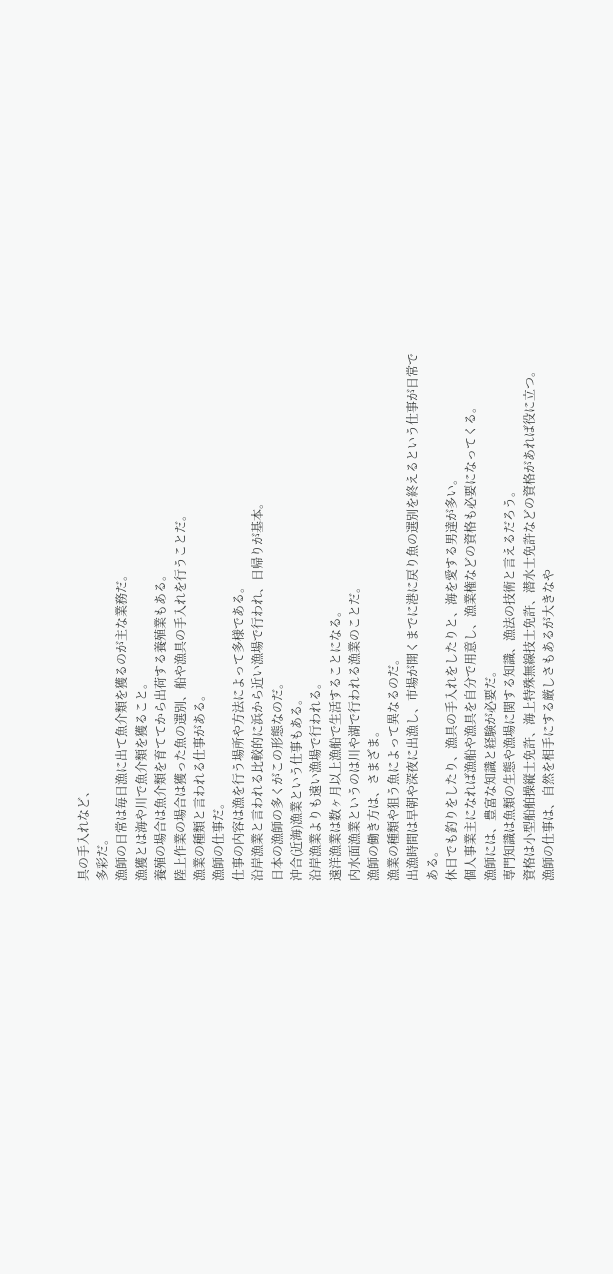具の手入れなど、
多彩だ。
漁師の日常は毎日漁に出て魚介類を獲るのが主な業務だ。
漁獲とは海や川で魚介類を獲ること。
養殖の場合は魚介類を育ててから出荷する養殖業もある。
陸上作業の場合は獲った魚の選別、船や漁具の手入れを行うことだ。
漁業の種類と言われる仕事がある。
漁師の仕事だ。
仕事の内容は漁を行う場所や方法によって多様である。
沿岸漁業と言われる比較的に浜から近い漁場で行われ、日帰りが基本。
日本の漁師の多くがこの形態なのだ。
沖合(近海)漁業という仕事もある。
沿岸漁業よりも遠い漁場で行われる。
遠洋漁業は数ヶ月以上漁船で生活することになる。
内水面漁業というのは川や湖で行われる漁業のことだ。
漁師の働き方は、さまざま。
漁業の種類や狙う魚によって異なるのだ。
出漁時間は早朝や深夜に出漁し、市場が開くまでに港に戻り魚の選別を終えるという仕事が日常である。
休日でも釣りをしたり、漁具の手入れをしたりと、海を愛する男達が多い。
個人事業主になれば漁船や漁具を自分で用意し、漁業権などの資格も必要になってくる。
漁師には、豊富な知識と経験が必要だ。
専門知識は魚類の生態や漁場に関する知識、漁法の技術と言えるだろう。
資格は小型船舶操縦士免許、海上特殊無線技士免許、潜水士免許などの資格があれば役に立つ。
漁師の仕事は、自然を相手にする厳しさもあるが大きなや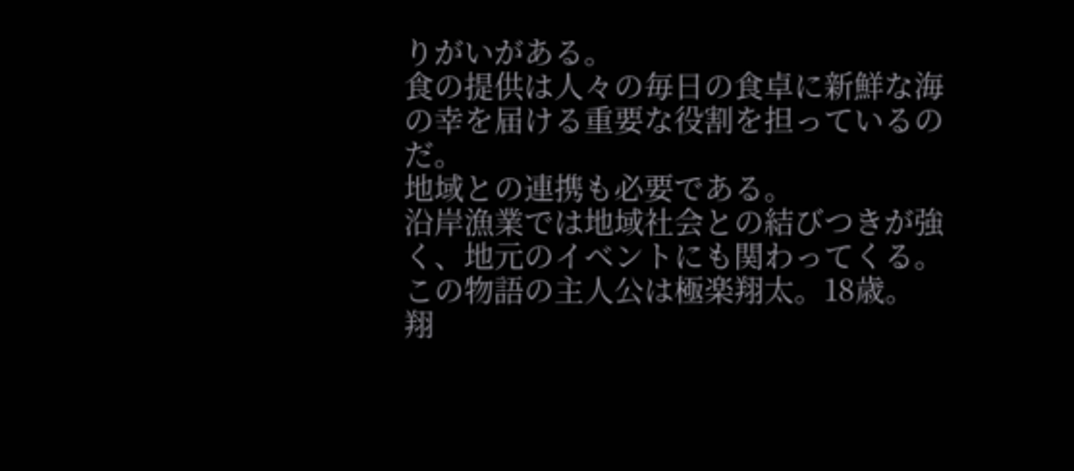りがいがある。
食の提供は人々の毎日の食卓に新鮮な海の幸を届ける重要な役割を担っているのだ。
地域との連携も必要である。
沿岸漁業では地域社会との結びつきが強く、地元のイベントにも関わってくる。
この物語の主人公は極楽翔太。18歳。
翔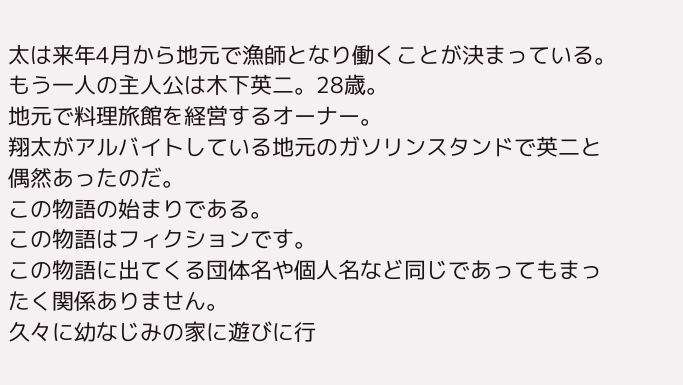太は来年4月から地元で漁師となり働くことが決まっている。
もう一人の主人公は木下英二。28歳。
地元で料理旅館を経営するオーナー。
翔太がアルバイトしている地元のガソリンスタンドで英二と偶然あったのだ。
この物語の始まりである。
この物語はフィクションです。
この物語に出てくる団体名や個人名など同じであってもまったく関係ありません。
久々に幼なじみの家に遊びに行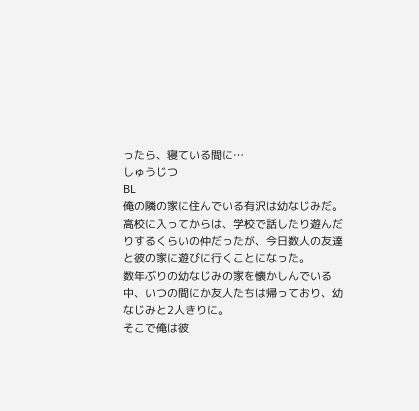ったら、寝ている間に…
しゅうじつ
BL
俺の隣の家に住んでいる有沢は幼なじみだ。
高校に入ってからは、学校で話したり遊んだりするくらいの仲だったが、今日数人の友達と彼の家に遊びに行くことになった。
数年ぶりの幼なじみの家を懐かしんでいる中、いつの間にか友人たちは帰っており、幼なじみと2人きりに。
そこで俺は彼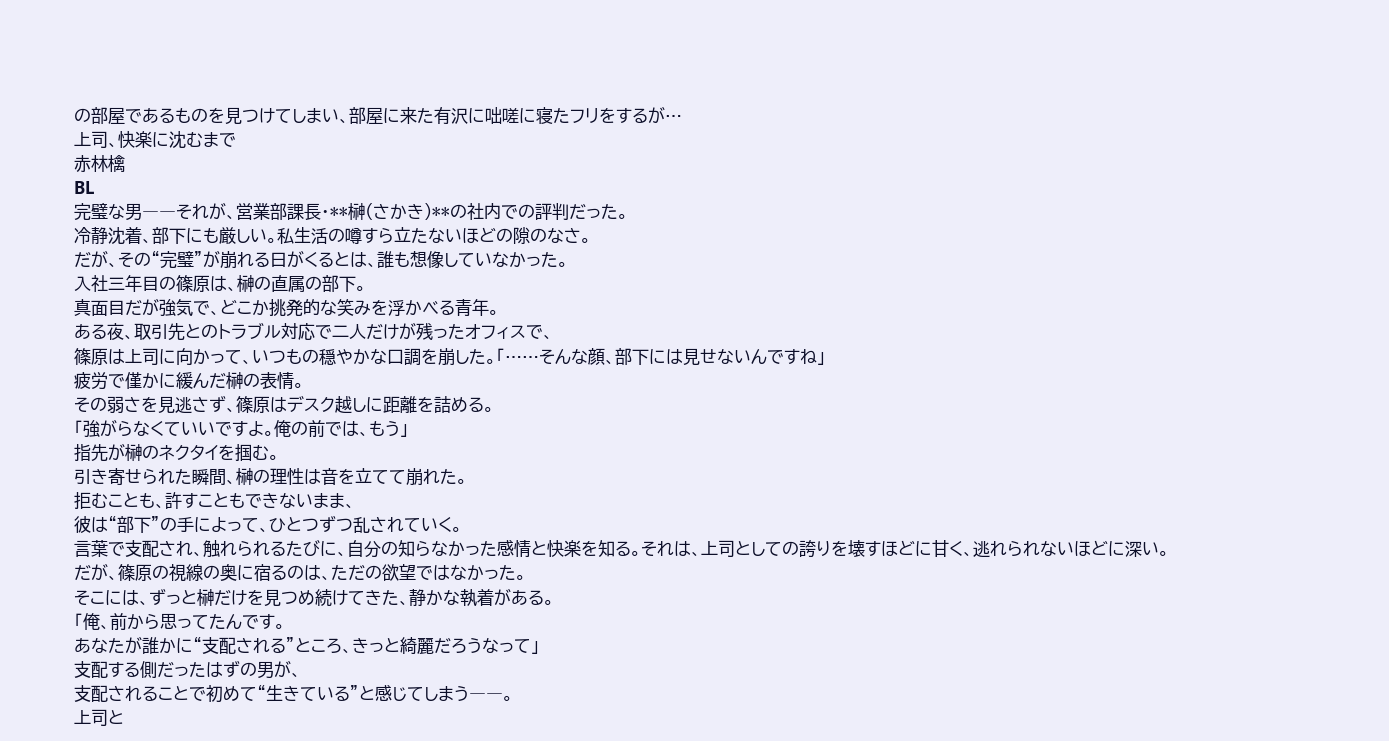の部屋であるものを見つけてしまい、部屋に来た有沢に咄嗟に寝たフリをするが…
上司、快楽に沈むまで
赤林檎
BL
完璧な男――それが、営業部課長・**榊(さかき)**の社内での評判だった。
冷静沈着、部下にも厳しい。私生活の噂すら立たないほどの隙のなさ。
だが、その“完璧”が崩れる日がくるとは、誰も想像していなかった。
入社三年目の篠原は、榊の直属の部下。
真面目だが強気で、どこか挑発的な笑みを浮かべる青年。
ある夜、取引先とのトラブル対応で二人だけが残ったオフィスで、
篠原は上司に向かって、いつもの穏やかな口調を崩した。「……そんな顔、部下には見せないんですね」
疲労で僅かに緩んだ榊の表情。
その弱さを見逃さず、篠原はデスク越しに距離を詰める。
「強がらなくていいですよ。俺の前では、もう」
指先が榊のネクタイを掴む。
引き寄せられた瞬間、榊の理性は音を立てて崩れた。
拒むことも、許すこともできないまま、
彼は“部下”の手によって、ひとつずつ乱されていく。
言葉で支配され、触れられるたびに、自分の知らなかった感情と快楽を知る。それは、上司としての誇りを壊すほどに甘く、逃れられないほどに深い。
だが、篠原の視線の奥に宿るのは、ただの欲望ではなかった。
そこには、ずっと榊だけを見つめ続けてきた、静かな執着がある。
「俺、前から思ってたんです。
あなたが誰かに“支配される”ところ、きっと綺麗だろうなって」
支配する側だったはずの男が、
支配されることで初めて“生きている”と感じてしまう――。
上司と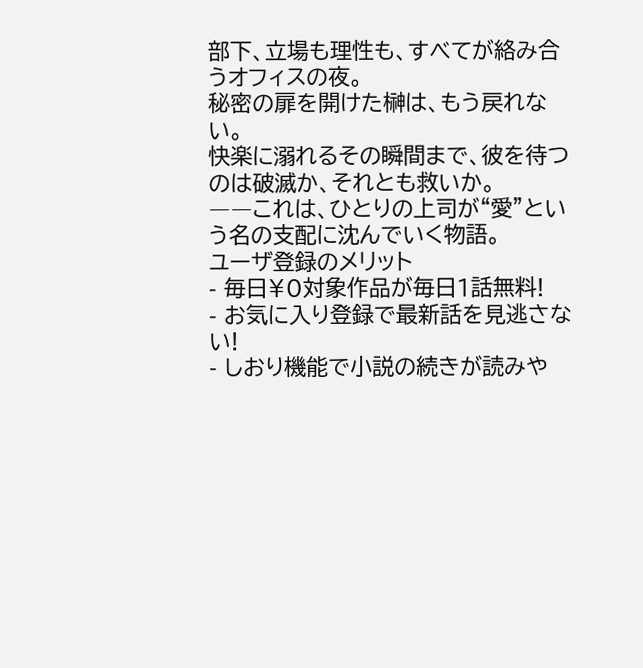部下、立場も理性も、すべてが絡み合うオフィスの夜。
秘密の扉を開けた榊は、もう戻れない。
快楽に溺れるその瞬間まで、彼を待つのは破滅か、それとも救いか。
――これは、ひとりの上司が“愛”という名の支配に沈んでいく物語。
ユーザ登録のメリット
- 毎日¥0対象作品が毎日1話無料!
- お気に入り登録で最新話を見逃さない!
- しおり機能で小説の続きが読みや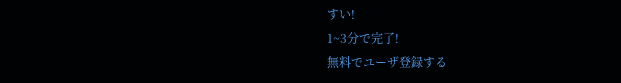すい!
1~3分で完了!
無料でユーザ登録する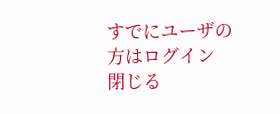すでにユーザの方はログイン
閉じる